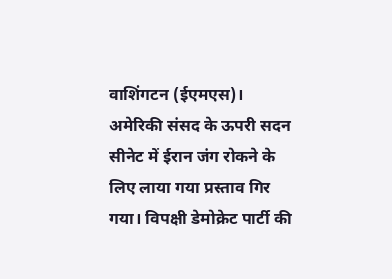वाशिंगटन (ईएमएस)। अमेरिकी संसद के ऊपरी सदन सीनेट में ईरान जंग रोकने के लिए लाया गया प्रस्ताव गिर गया। विपक्षी डेमोक्रेट पार्टी की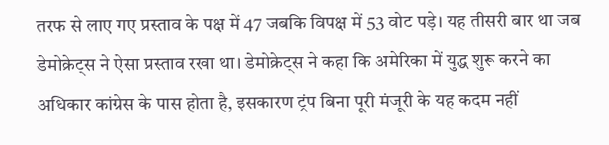तरफ से लाए गए प्रस्ताव के पक्ष में 47 जबकि विपक्ष में 53 वोट पड़े। यह तीसरी बार था जब डेमोक्रेट्स ने ऐसा प्रस्ताव रखा था। डेमोक्रेट्स ने कहा कि अमेरिका में युद्ध शुरू करने का अधिकार कांग्रेस के पास होता है, इसकारण ट्रंप बिना पूरी मंजूरी के यह कदम नहीं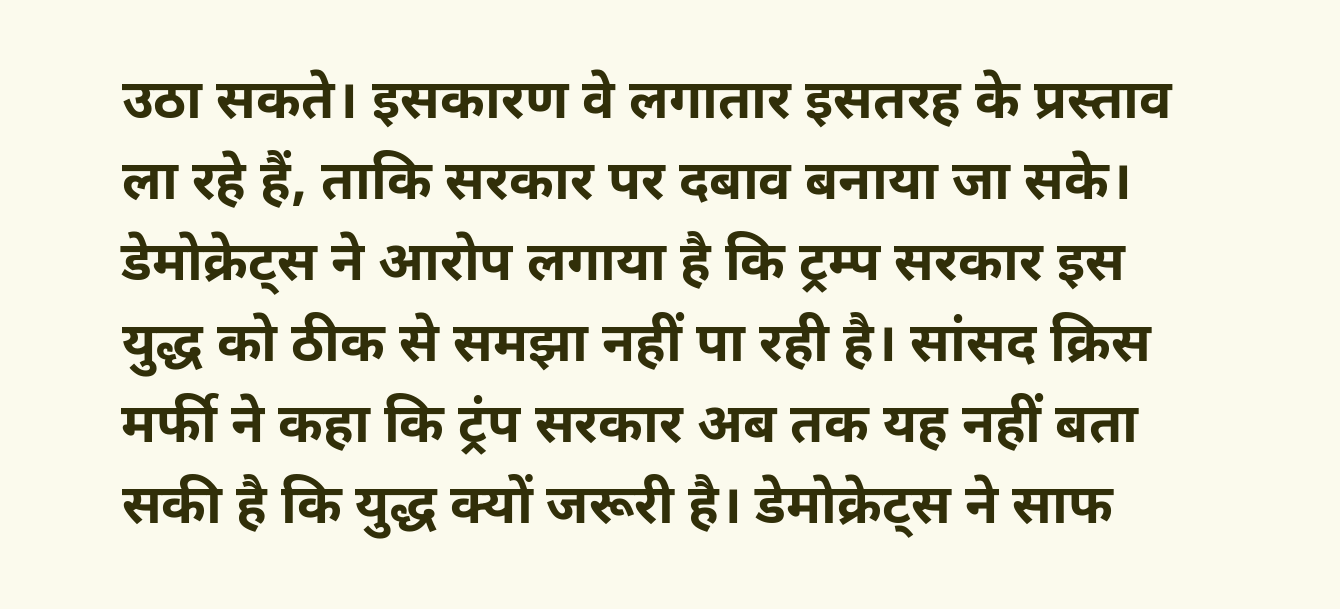उठा सकते। इसकारण वे लगातार इसतरह के प्रस्ताव ला रहे हैं, ताकि सरकार पर दबाव बनाया जा सके। डेमोक्रेट्स ने आरोप लगाया है कि ट्रम्प सरकार इस युद्ध को ठीक से समझा नहीं पा रही है। सांसद क्रिस मर्फी ने कहा कि ट्रंप सरकार अब तक यह नहीं बता सकी है कि युद्ध क्यों जरूरी है। डेमोक्रेट्स ने साफ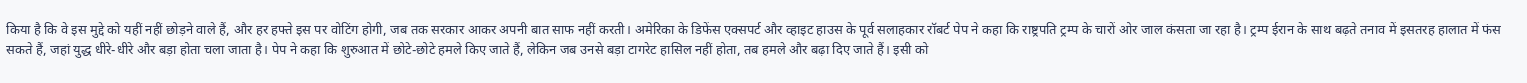किया है कि वे इस मुद्दे को यहीं नहीं छोड़ने वाले हैं, और हर हफ्ते इस पर वोटिंग होगी, जब तक सरकार आकर अपनी बात साफ नहीं करती। अमेरिका के डिफेंस एक्सपर्ट और व्हाइट हाउस के पूर्व सलाहकार रॉबर्ट पेप ने कहा कि राष्ट्रपति ट्रम्प के चारों ओर जाल कंसता जा रहा है। ट्रम्प ईरान के साथ बढ़ते तनाव में इसतरह हालात में फंस सकते हैं, जहां युद्ध धीरे-धीरे और बड़ा होता चला जाता है। पेप ने कहा कि शुरुआत में छोटे-छोटे हमले किए जाते हैं, लेकिन जब उनसे बड़ा टागरेट हासिल नहीं होता, तब हमले और बढ़ा दिए जाते हैं। इसी को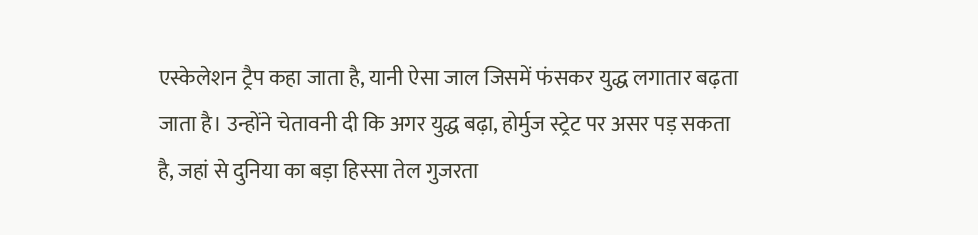एस्केलेशन ट्रैप कहा जाता है, यानी ऐसा जाल जिसमें फंसकर युद्ध लगातार बढ़ता जाता है। उन्होंने चेतावनी दी कि अगर युद्ध बढ़ा, होर्मुज स्ट्रेट पर असर पड़ सकता है, जहां से दुनिया का बड़ा हिस्सा तेल गुजरता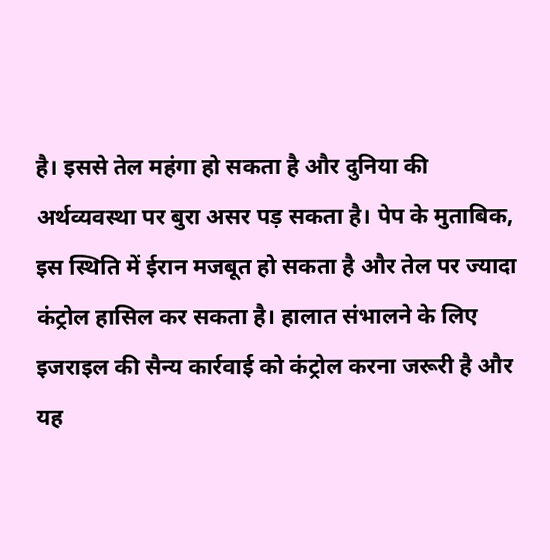है। इससे तेल महंगा हो सकता है और दुनिया की अर्थव्यवस्था पर बुरा असर पड़ सकता है। पेप के मुताबिक, इस स्थिति में ईरान मजबूत हो सकता है और तेल पर ज्यादा कंट्रोल हासिल कर सकता है। हालात संभालने के लिए इजराइल की सैन्य कार्रवाई को कंट्रोल करना जरूरी है और यह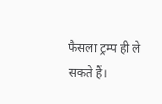फैसला ट्रम्प ही ले सकते हैं।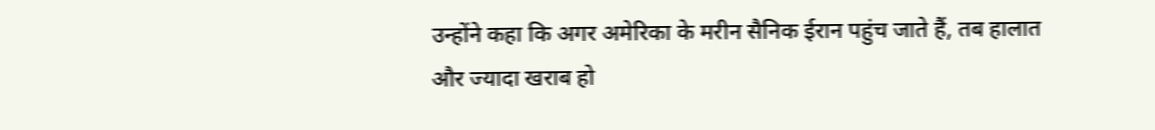उन्होंने कहा कि अगर अमेरिका के मरीन सैनिक ईरान पहुंच जाते हैं, तब हालात और ज्यादा खराब हो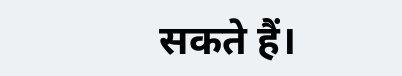सकते हैं।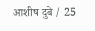आशीष दुबे / 25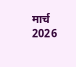मार्च 2026